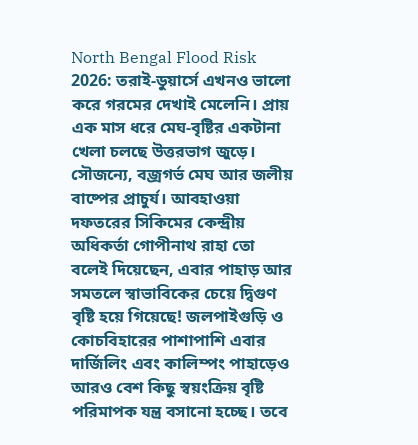North Bengal Flood Risk 2026: তরাই-ডুয়ার্সে এখনও ভালো করে গরমের দেখাই মেলেনি। প্রায় এক মাস ধরে মেঘ-বৃষ্টির একটানা খেলা চলছে উত্তরভাগ জুড়ে। সৌজন্যে, বজ্রগর্ভ মেঘ আর জলীয় বাষ্পের প্রাচুর্য। আবহাওয়া দফতরের সিকিমের কেন্দ্রীয় অধিকর্তা গোপীনাথ রাহা তো বলেই দিয়েছেন, এবার পাহাড় আর সমতলে স্বাভাবিকের চেয়ে দ্বিগুণ বৃষ্টি হয়ে গিয়েছে! জলপাইগুড়ি ও কোচবিহারের পাশাপাশি এবার দার্জিলিং এবং কালিম্পং পাহাড়েও আরও বেশ কিছু স্বয়ংক্রিয় বৃষ্টি পরিমাপক যন্ত্র বসানো হচ্ছে। তবে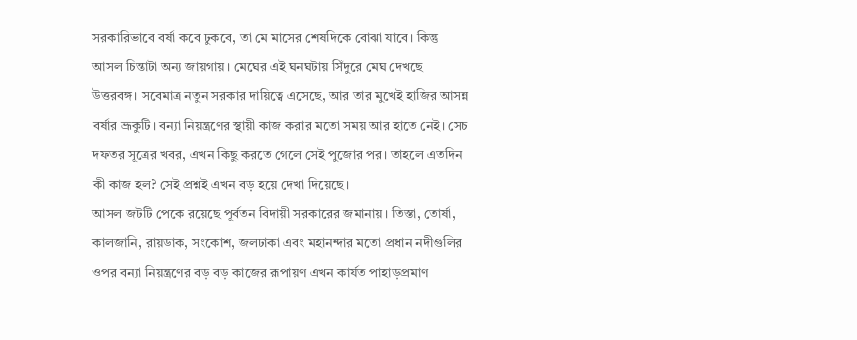সরকারিভাবে বর্ষা কবে ঢুকবে, তা মে মাসের শেষদিকে বোঝা যাবে। কিন্তু আসল চিন্তাটা অন্য জায়গায়। মেঘের এই ঘনঘটায় সিঁদুরে মেঘ দেখছে উত্তরবঙ্গ। সবেমাত্র নতুন সরকার দায়িত্বে এসেছে, আর তার মুখেই হাজির আসন্ন বর্ষার ভ্রূকুটি। বন্যা নিয়ন্ত্রণের স্থায়ী কাজ করার মতো সময় আর হাতে নেই। সেচ দফতর সূত্রের খবর, এখন কিছু করতে গেলে সেই পুজোর পর। তাহলে এতদিন কী কাজ হল? সেই প্রশ্নই এখন বড় হয়ে দেখা দিয়েছে।
আসল জটটি পেকে রয়েছে পূর্বতন বিদায়ী সরকারের জমানায়। তিস্তা, তোর্ষা, কালজানি, রায়ডাক, সংকোশ, জলঢাকা এবং মহানন্দার মতো প্রধান নদীগুলির ওপর বন্যা নিয়ন্ত্রণের বড় বড় কাজের রূপায়ণ এখন কার্যত পাহাড়প্রমাণ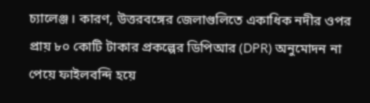চ্যালেঞ্জ। কারণ, উত্তরবঙ্গের জেলাগুলিতে একাধিক নদীর ওপর প্রায় ৮০ কোটি টাকার প্রকল্পের ডিপিআর (DPR) অনুমোদন না পেয়ে ফাইলবন্দি হয়ে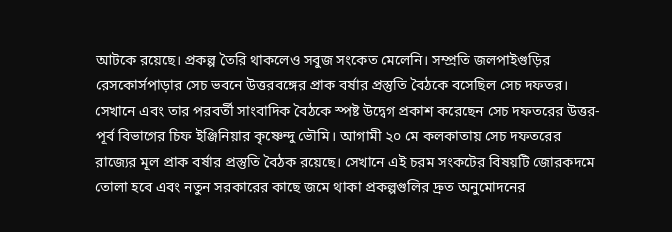আটকে রয়েছে। প্রকল্প তৈরি থাকলেও সবুজ সংকেত মেলেনি। সম্প্রতি জলপাইগুড়ির রেসকোর্সপাড়ার সেচ ভবনে উত্তরবঙ্গের প্রাক বর্ষার প্রস্তুতি বৈঠকে বসেছিল সেচ দফতর। সেখানে এবং তার পরবর্তী সাংবাদিক বৈঠকে স্পষ্ট উদ্বেগ প্রকাশ করেছেন সেচ দফতরের উত্তর-পূর্ব বিভাগের চিফ ইঞ্জিনিয়ার কৃষ্ণেন্দু ভৌমি। আগামী ২০ মে কলকাতায় সেচ দফতরের রাজ্যের মূল প্রাক বর্ষার প্রস্তুতি বৈঠক রয়েছে। সেখানে এই চরম সংকটের বিষয়টি জোরকদমে তোলা হবে এবং নতুন সরকারের কাছে জমে থাকা প্রকল্পগুলির দ্রুত অনুমোদনের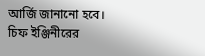আর্জি জানানো হবে।
চিফ ইঞ্জিনীরের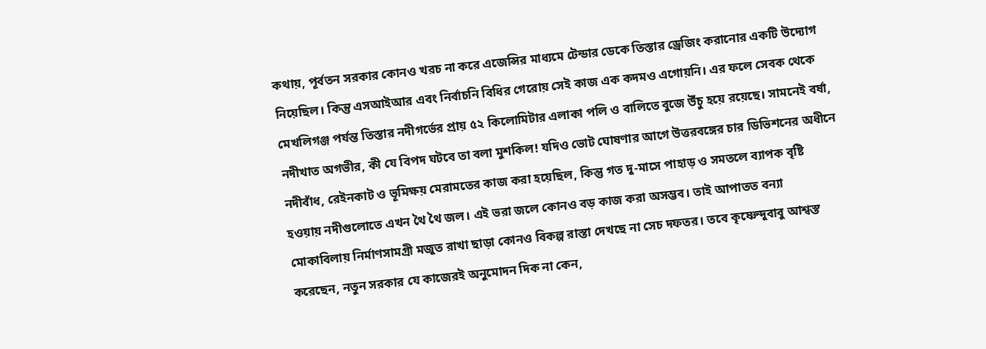কথায়, পূর্বতন সরকার কোনও খরচ না করে এজেন্সির মাধ্যমে টেন্ডার ডেকে তিস্তার ড্রেজিং করানোর একটি উদ্যোগ নিয়েছিল। কিন্তু এসআইআর এবং নির্বাচনি বিধির গেরোয় সেই কাজ এক কদমও এগোয়নি। এর ফলে সেবক থেকে মেখলিগঞ্জ পর্যন্ত তিস্তার নদীগর্ভের প্রায় ৫২ কিলোমিটার এলাকা পলি ও বালিতে বুজে উঁচু হয়ে রয়েছে। সামনেই বর্ষা, নদীখাত অগভীর, কী যে বিপদ ঘটবে তা বলা মুশকিল! যদিও ভোট ঘোষণার আগে উত্তরবঙ্গের চার ডিভিশনের অধীনে নদীবাঁধ, রেইনকাট ও ভূমিক্ষয় মেরামতের কাজ করা হয়েছিল, কিন্তু গত দু-মাসে পাহাড় ও সমতলে ব্যাপক বৃষ্টি হওয়ায় নদীগুলোতে এখন থৈ থৈ জল। এই ভরা জলে কোনও বড় কাজ করা অসম্ভব। তাই আপাতত বন্যা মোকাবিলায় নির্মাণসামগ্রী মজুত রাখা ছাড়া কোনও বিকল্প রাস্তা দেখছে না সেচ দফতর। তবে কৃষ্ণেন্দুবাবু আশ্বস্ত করেছেন, নতুন সরকার যে কাজেরই অনুমোদন দিক না কেন,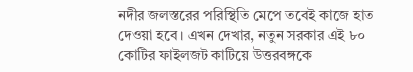নদীর জলস্তরের পরিস্থিতি মেপে তবেই কাজে হাত দেওয়া হবে। এখন দেখার, নতুন সরকার এই ৮০ কোটির ফাইলজট কাটিয়ে উত্তরবঙ্গকে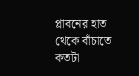প্লাবনের হাত থেকে বাঁচাতে কতটা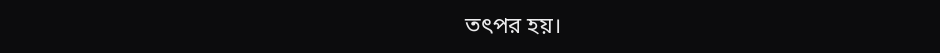তৎপর হয়।